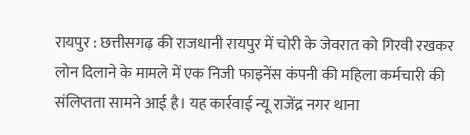रायपुर : छत्तीसगढ़ की राजधानी रायपुर में चोरी के जेवरात को गिरवी रखकर लोन दिलाने के मामले में एक निजी फाइनेंस कंपनी की महिला कर्मचारी की संलिप्तता सामने आई है। यह कार्रवाई न्यू राजेंद्र नगर थाना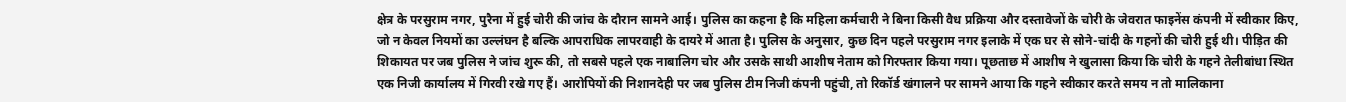क्षेत्र के परसुराम नगर, पुरैना में हुई चोरी की जांच के दौरान सामने आई। पुलिस का कहना है कि महिला कर्मचारी ने बिना किसी वैध प्रक्रिया और दस्तावेजों के चोरी के जेवरात फाइनेंस कंपनी में स्वीकार किए, जो न केवल नियमों का उल्लंघन है बल्कि आपराधिक लापरवाही के दायरे में आता है। पुलिस के अनुसार, कुछ दिन पहले परसुराम नगर इलाके में एक घर से सोने-चांदी के गहनों की चोरी हुई थी। पीड़ित की शिकायत पर जब पुलिस ने जांच शुरू की, तो सबसे पहले एक नाबालिग चोर और उसके साथी आशीष नेताम को गिरफ्तार किया गया। पूछताछ में आशीष ने खुलासा किया कि चोरी के गहने तेलीबांधा स्थित एक निजी कार्यालय में गिरवी रखे गए हैं। आरोपियों की निशानदेही पर जब पुलिस टीम निजी कंपनी पहुंची, तो रिकॉर्ड खंगालने पर सामने आया कि गहने स्वीकार करते समय न तो मालिकाना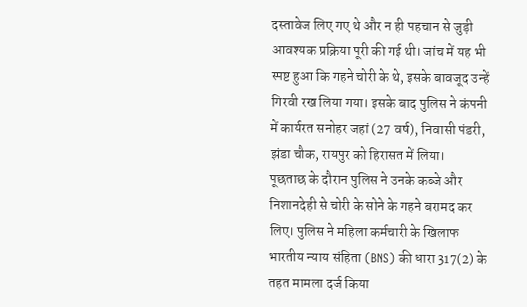दस्तावेज लिए गए थे और न ही पहचान से जुड़ी आवश्यक प्रक्रिया पूरी की गई थी। जांच में यह भी स्पष्ट हुआ कि गहने चोरी के थे, इसके बावजूद उन्हें गिरवी रख लिया गया। इसके बाद पुलिस ने कंपनी में कार्यरत सनोहर जहां (27 वर्ष), निवासी पंडरी, झंडा चौक, रायपुर को हिरासत में लिया।
पूछताछ के दौरान पुलिस ने उनके कब्जे और निशानदेही से चोरी के सोने के गहने बरामद कर लिए। पुलिस ने महिला कर्मचारी के खिलाफ भारतीय न्याय संहिता (BNS) की धारा 317(2) के तहत मामला दर्ज किया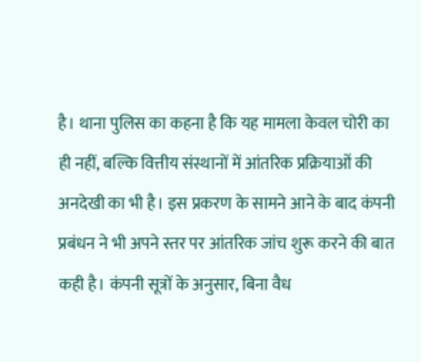है। थाना पुलिस का कहना है कि यह मामला केवल चोरी का ही नहीं, बल्कि वित्तीय संस्थानों में आंतरिक प्रक्रियाओं की अनदेखी का भी है। इस प्रकरण के सामने आने के बाद कंपनी प्रबंधन ने भी अपने स्तर पर आंतरिक जांच शुरू करने की बात कही है। कंपनी सूत्रों के अनुसार, बिना वैध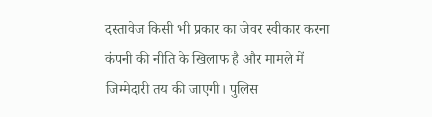दस्तावेज किसी भी प्रकार का जेवर स्वीकार करना कंपनी की नीति के खिलाफ है और मामले में जिम्मेदारी तय की जाएगी। पुलिस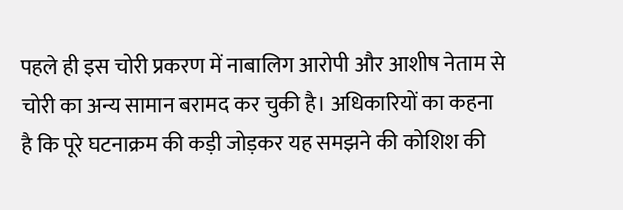पहले ही इस चोरी प्रकरण में नाबालिग आरोपी और आशीष नेताम से चोरी का अन्य सामान बरामद कर चुकी है। अधिकारियों का कहना है कि पूरे घटनाक्रम की कड़ी जोड़कर यह समझने की कोशिश की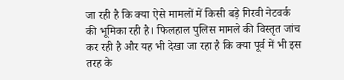जा रही है कि क्या ऐसे मामलों में किसी बड़े गिरवी नेटवर्क की भूमिका रही है। फिलहाल पुलिस मामले की विस्तृत जांच कर रही है और यह भी देखा जा रहा है कि क्या पूर्व में भी इस तरह के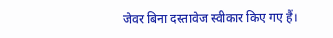जेवर बिना दस्तावेज स्वीकार किए गए हैं।